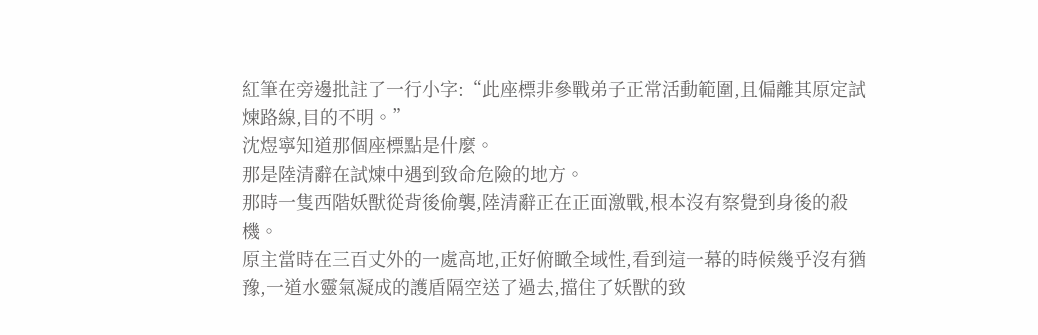紅筆在旁邊批註了一行小字:“此座標非參戰弟子正常活動範圍,且偏離其原定試煉路線,目的不明。”
沈煜寧知道那個座標點是什麼。
那是陸清辭在試煉中遇到致命危險的地方。
那時一隻西階妖獸從背後偷襲,陸清辭正在正面激戰,根本沒有察覺到身後的殺機。
原主當時在三百丈外的一處高地,正好俯瞰全域性,看到這一幕的時候幾乎沒有猶豫,一道水靈氣凝成的護盾隔空送了過去,擋住了妖獸的致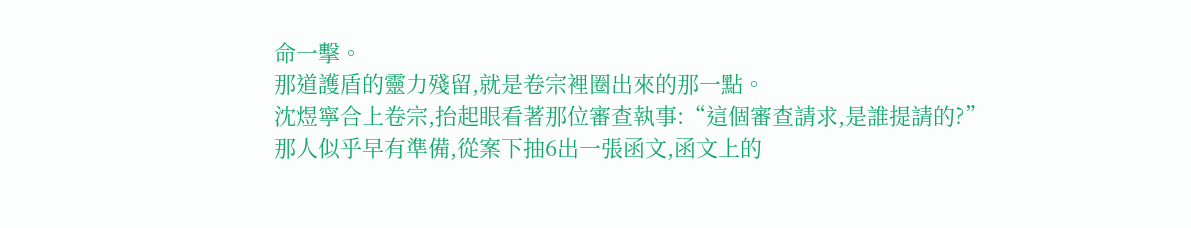命一擊。
那道護盾的靈力殘留,就是卷宗裡圈出來的那一點。
沈煜寧合上卷宗,抬起眼看著那位審查執事:“這個審查請求,是誰提請的?”
那人似乎早有準備,從案下抽6出一張函文,函文上的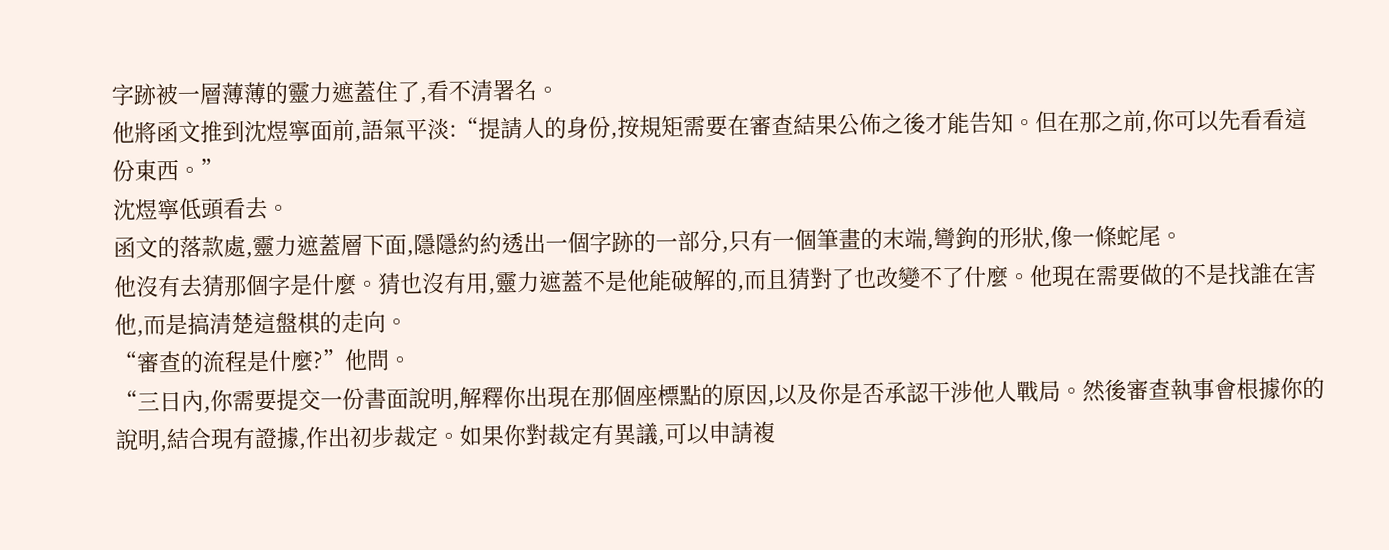字跡被一層薄薄的靈力遮蓋住了,看不清署名。
他將函文推到沈煜寧面前,語氣平淡:“提請人的身份,按規矩需要在審查結果公佈之後才能告知。但在那之前,你可以先看看這份東西。”
沈煜寧低頭看去。
函文的落款處,靈力遮蓋層下面,隱隱約約透出一個字跡的一部分,只有一個筆畫的末端,彎鉤的形狀,像一條蛇尾。
他沒有去猜那個字是什麼。猜也沒有用,靈力遮蓋不是他能破解的,而且猜對了也改變不了什麼。他現在需要做的不是找誰在害他,而是搞清楚這盤棋的走向。
“審查的流程是什麼?”他問。
“三日內,你需要提交一份書面說明,解釋你出現在那個座標點的原因,以及你是否承認干涉他人戰局。然後審查執事會根據你的說明,結合現有證據,作出初步裁定。如果你對裁定有異議,可以申請複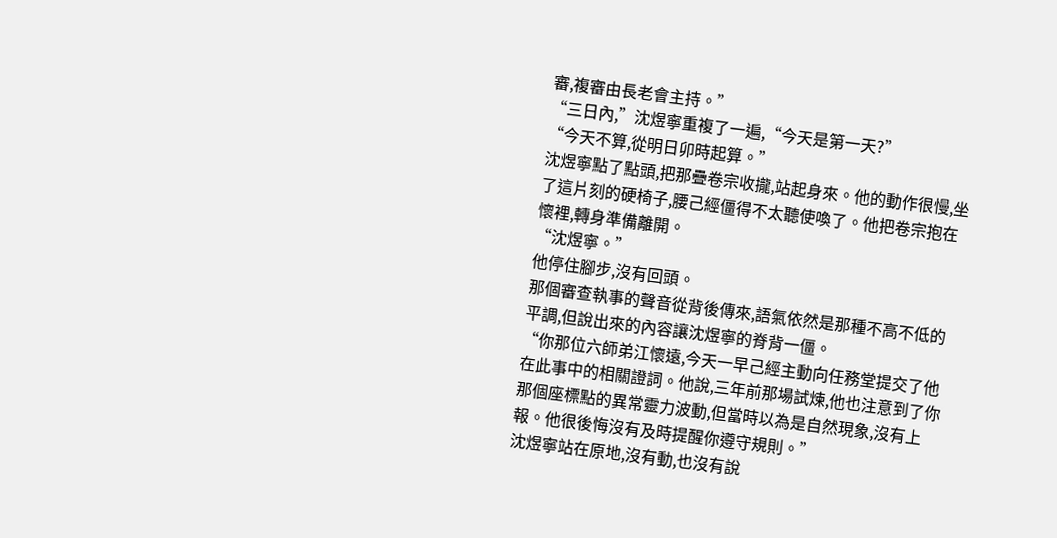審,複審由長老會主持。”
“三日內,”沈煜寧重複了一遍,“今天是第一天?”
“今天不算,從明日卯時起算。”
沈煜寧點了點頭,把那疊卷宗收攏,站起身來。他的動作很慢,坐了這片刻的硬椅子,腰己經僵得不太聽使喚了。他把卷宗抱在懷裡,轉身準備離開。
“沈煜寧。”
他停住腳步,沒有回頭。
那個審查執事的聲音從背後傳來,語氣依然是那種不高不低的平調,但說出來的內容讓沈煜寧的脊背一僵。
“你那位六師弟江懷遠,今天一早己經主動向任務堂提交了他在此事中的相關證詞。他說,三年前那場試煉,他也注意到了你那個座標點的異常靈力波動,但當時以為是自然現象,沒有上報。他很後悔沒有及時提醒你遵守規則。”
沈煜寧站在原地,沒有動,也沒有說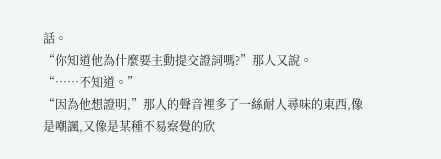話。
“你知道他為什麼要主動提交證詞嗎?”那人又說。
“……不知道。”
“因為他想證明,”那人的聲音裡多了一絲耐人尋味的東西,像是嘲諷,又像是某種不易察覺的欣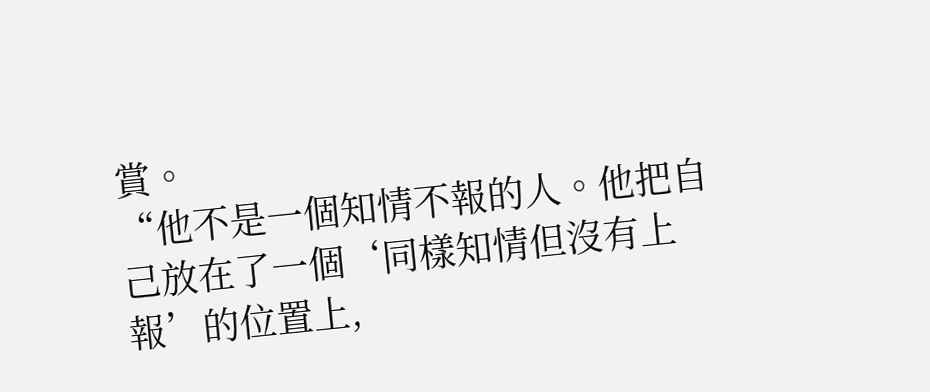賞。
“他不是一個知情不報的人。他把自己放在了一個‘同樣知情但沒有上報’的位置上,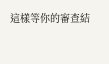這樣等你的審查結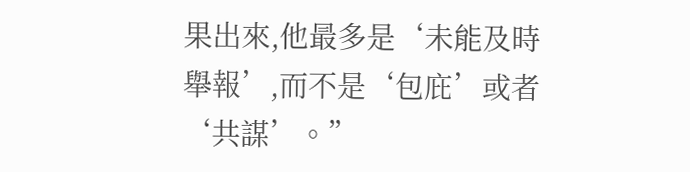果出來,他最多是‘未能及時舉報’,而不是‘包庇’或者‘共謀’。”